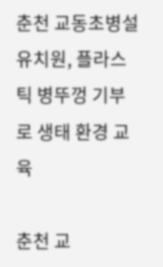춘천 교동초병설유치원, 플라스틱 병뚜껑 기부로 생태 환경 교육

춘천 교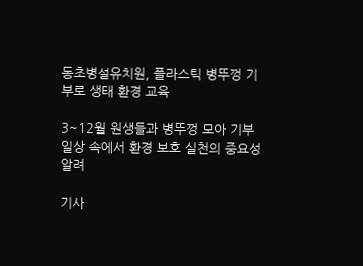동초병설유치원, 플라스틱 병뚜껑 기부로 생태 환경 교육

3~12월 원생들과 병뚜껑 모아 기부
일상 속에서 환경 보호 실천의 중요성 알려

기사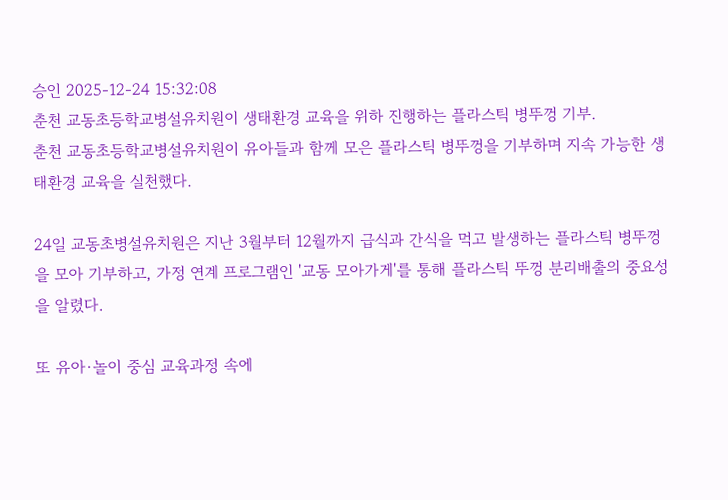승인 2025-12-24 15:32:08
춘천 교동초등학교병설유치원이 생태환경 교육을 위하 진행하는 플라스틱 병뚜껑 기부.
춘천 교동초등학교병설유치원이 유아들과 함께 모은 플라스틱 병뚜껑을 기부하며 지속 가능한 생태환경 교육을 실천했다.

24일 교동초병설유치원은 지난 3월부터 12월까지 급식과 간식을 먹고 발생하는 플라스틱 병뚜껑을 모아 기부하고, 가정 연계 프로그램인 '교동 모아가게'를 통해 플라스틱 뚜껑 분리배출의 중요성을 알렸다.

또 유아·놀이 중심 교육과정 속에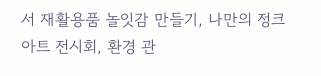서 재활용품 놀잇감 만들기, 나만의 정크아트 전시회, 환경 관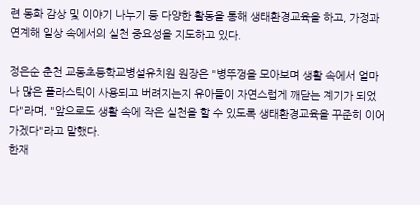련 동화 감상 및 이야기 나누기 등 다양한 활동을 통해 생태환경교육을 하고, 가정과 연계해 일상 속에서의 실천 중요성을 지도하고 있다.

정은순 춘천 교동초등학교병설유치원 원장은 "병뚜껑을 모아보며 생활 속에서 얼마나 많은 플라스틱이 사용되고 버려지는지 유아들이 자연스럽게 깨닫는 계기가 되었다"라며, "앞으로도 생활 속에 작은 실천을 할 수 있도록 생태환경교육을 꾸준히 이어가겠다"라고 말했다.
한재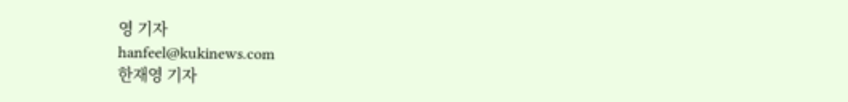영 기자
hanfeel@kukinews.com
한재영 기자